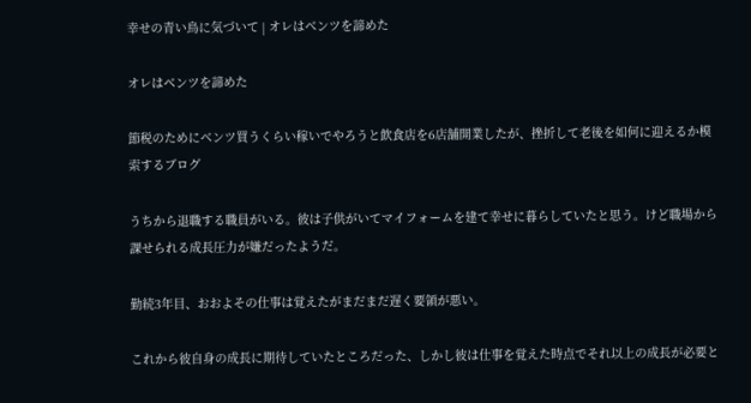幸せの青い鳥に気づいて | オレはベンツを諦めた

オレはベンツを諦めた

節税のためにベンツ買うくらい稼いでやろうと飲食店を6店舗開業したが、挫折して老後を如何に迎えるか模索するブログ

うちから退職する職員がいる。彼は子供がいてマイフォームを建て幸せに暮らしていたと思う。けど職場から課せられる成長圧力が嫌だったようだ。

勤続3年目、おおよその仕事は覚えたがまだまだ遅く要領が悪い。

これから彼自身の成長に期待していたところだった、しかし彼は仕事を覚えた時点でそれ以上の成長が必要と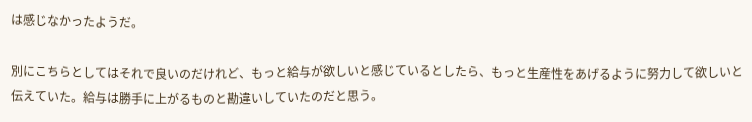は感じなかったようだ。

別にこちらとしてはそれで良いのだけれど、もっと給与が欲しいと感じているとしたら、もっと生産性をあげるように努力して欲しいと伝えていた。給与は勝手に上がるものと勘違いしていたのだと思う。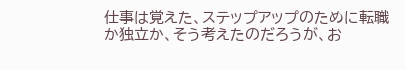仕事は覚えた、ステップアップのために転職か独立か、そう考えたのだろうが、お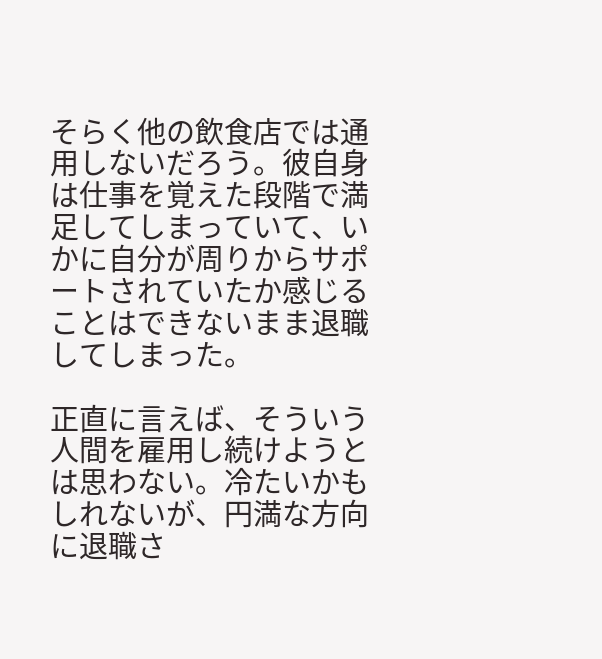そらく他の飲食店では通用しないだろう。彼自身は仕事を覚えた段階で満足してしまっていて、いかに自分が周りからサポートされていたか感じることはできないまま退職してしまった。

正直に言えば、そういう人間を雇用し続けようとは思わない。冷たいかもしれないが、円満な方向に退職さ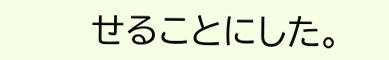せることにした。